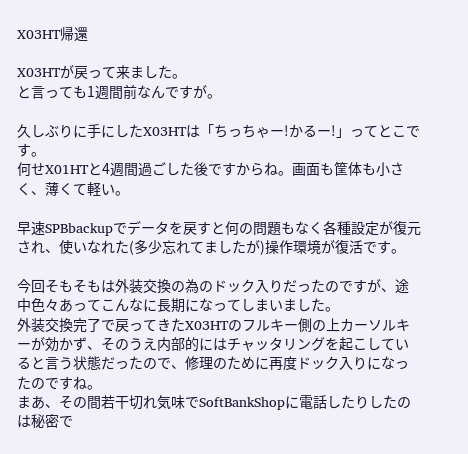X03HT帰還

X03HTが戻って来ました。
と言っても1週間前なんですが。

久しぶりに手にしたX03HTは「ちっちゃー!かるー!」ってとこです。
何せX01HTと4週間過ごした後ですからね。画面も筐体も小さく、薄くて軽い。

早速SPBbackupでデータを戻すと何の問題もなく各種設定が復元され、使いなれた(多少忘れてましたが)操作環境が復活です。

今回そもそもは外装交換の為のドック入りだったのですが、途中色々あってこんなに長期になってしまいました。
外装交換完了で戻ってきたX03HTのフルキー側の上カーソルキーが効かず、そのうえ内部的にはチャッタリングを起こしていると言う状態だったので、修理のために再度ドック入りになったのですね。
まあ、その間若干切れ気味でSoftBankShopに電話したりしたのは秘密で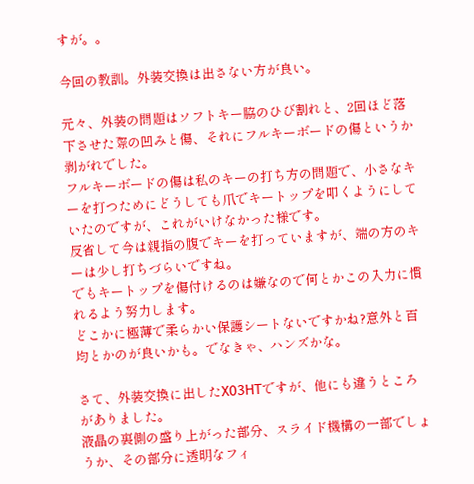すが。。

今回の教訓。外装交換は出さない方が良い。

元々、外装の問題はソフトキー脇のひび割れと、2回ほど落下させた際の凹みと傷、それにフルキーボードの傷というか剥がれでした。
フルキーボードの傷は私のキーの打ち方の問題で、小さなキーを打つためにどうしても爪でキートップを叩くようにしていたのですが、これがいけなかった様です。
反省して今は親指の腹でキーを打っていますが、端の方のキーは少し打ちづらいですね。
でもキートップを傷付けるのは嫌なので何とかこの入力に慣れるよう努力します。
どこかに極薄で柔らかい保護シートないですかね?意外と百均とかのが良いかも。でなきゃ、ハンズかな。

さて、外装交換に出したX03HTですが、他にも違うところがありました。
液晶の裏側の盛り上がった部分、スライド機構の一部でしょうか、その部分に透明なフィ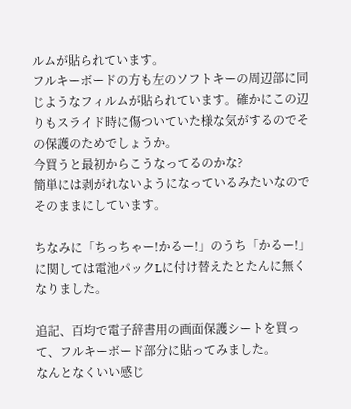ルムが貼られています。
フルキーボードの方も左のソフトキーの周辺部に同じようなフィルムが貼られています。確かにこの辺りもスライド時に傷ついていた様な気がするのでその保護のためでしょうか。
今買うと最初からこうなってるのかな?
簡単には剥がれないようになっているみたいなのでそのままにしています。

ちなみに「ちっちゃー!かるー!」のうち「かるー!」に関しては電池パックLに付け替えたとたんに無くなりました。

追記、百均で電子辞書用の画面保護シートを買って、フルキーボード部分に貼ってみました。
なんとなくいい感じ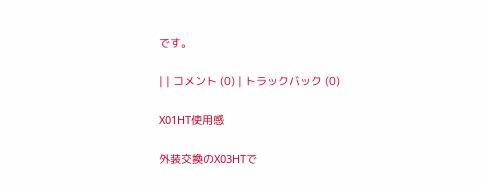です。

| | コメント (0) | トラックバック (0)

X01HT使用感

外装交換のX03HTで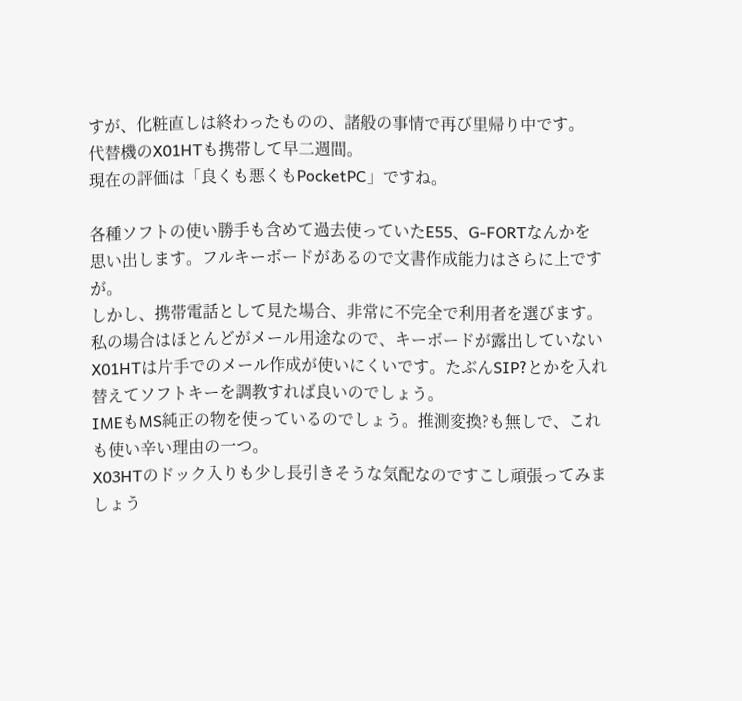すが、化粧直しは終わったものの、諸般の事情で再び里帰り中です。
代替機のX01HTも携帯して早二週間。
現在の評価は「良くも悪くもPocketPC」ですね。

各種ソフトの使い勝手も含めて過去使っていたE55、G-FORTなんかを思い出します。フルキーボードがあるので文書作成能力はさらに上ですが。
しかし、携帯電話として見た場合、非常に不完全で利用者を選びます。私の場合はほとんどがメール用途なので、キーボードが露出していないX01HTは片手でのメール作成が使いにくいです。たぶんSIP?とかを入れ替えてソフトキーを調教すれば良いのでしょう。
IMEもMS純正の物を使っているのでしょう。推測変換?も無しで、これも使い辛い理由の一つ。
X03HTのドック入りも少し長引きそうな気配なのですこし頑張ってみましょう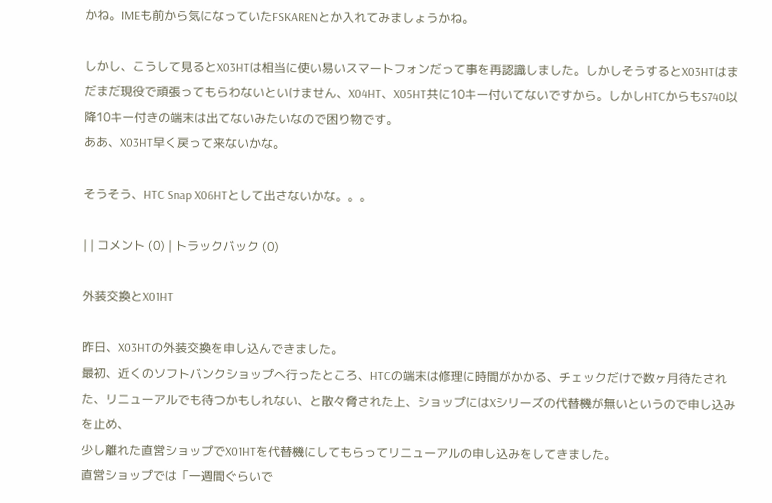かね。IMEも前から気になっていたFSKARENとか入れてみましょうかね。

しかし、こうして見るとX03HTは相当に使い易いスマートフォンだって事を再認識しました。しかしそうするとX03HTはまだまだ現役で頑張ってもらわないといけません、X04HT、X05HT共に10キー付いてないですから。しかしHTCからもS740以降10キー付きの端末は出てないみたいなので困り物です。
ああ、X03HT早く戻って来ないかな。

そうそう、HTC Snap X06HTとして出さないかな。。。

| | コメント (0) | トラックバック (0)

外装交換とX01HT

昨日、X03HTの外装交換を申し込んできました。
最初、近くのソフトバンクショップへ行ったところ、HTCの端末は修理に時間がかかる、チェックだけで数ヶ月待たされた、リニューアルでも待つかもしれない、と散々脅された上、ショップにはXシリーズの代替機が無いというので申し込みを止め、
少し離れた直営ショップでX01HTを代替機にしてもらってリニューアルの申し込みをしてきました。
直営ショップでは「一週間ぐらいで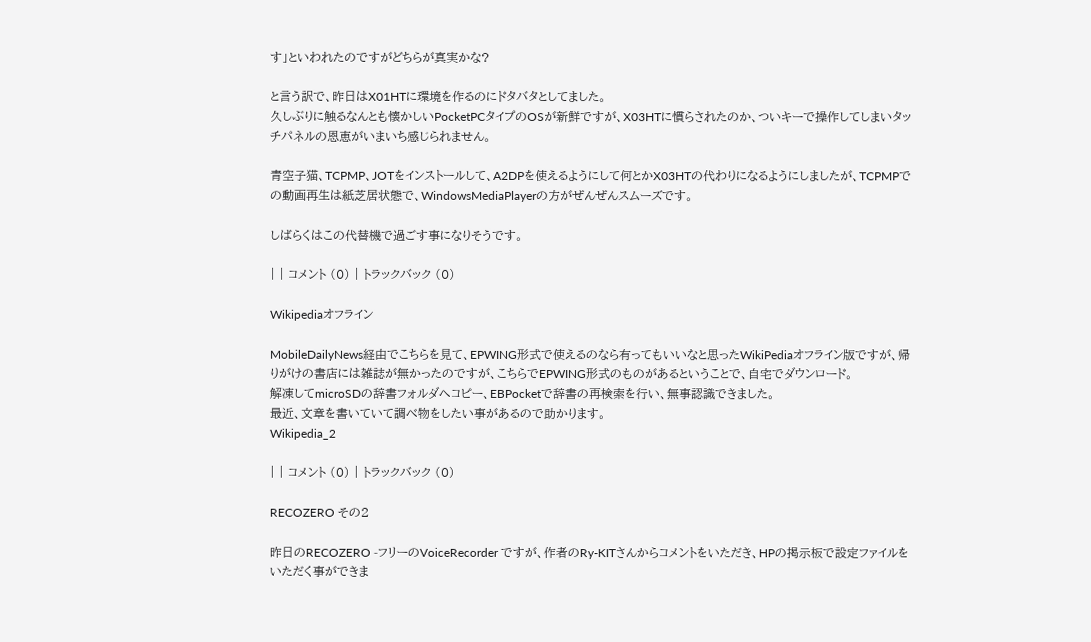す」といわれたのですがどちらが真実かな?

と言う訳で、昨日はX01HTに環境を作るのにドタバタとしてました。
久しぶりに触るなんとも懐かしいPocketPCタイプのOSが新鮮ですが、X03HTに慣らされたのか、ついキーで操作してしまいタッチパネルの恩恵がいまいち感じられません。

青空子猫、TCPMP、JOTをインストールして、A2DPを使えるようにして何とかX03HTの代わりになるようにしましたが、TCPMPでの動画再生は紙芝居状態で、WindowsMediaPlayerの方がぜんぜんスムーズです。

しばらくはこの代替機で過ごす事になりそうです。

| | コメント (0) | トラックバック (0)

Wikipediaオフライン

MobileDailyNews経由でこちらを見て、EPWING形式で使えるのなら有ってもいいなと思ったWikiPediaオフライン版ですが、帰りがけの書店には雑誌が無かったのですが、こちらでEPWING形式のものがあるということで、自宅でダウンロード。
解凍してmicroSDの辞書フォルダへコピー、EBPocketで辞書の再検索を行い、無事認識できました。
最近、文章を書いていて調べ物をしたい事があるので助かります。
Wikipedia_2

| | コメント (0) | トラックバック (0)

RECOZERO その2

昨日のRECOZERO -フリーのVoiceRecorder ですが、作者のRy-KITさんからコメントをいただき、HPの掲示板で設定ファイルをいただく事ができま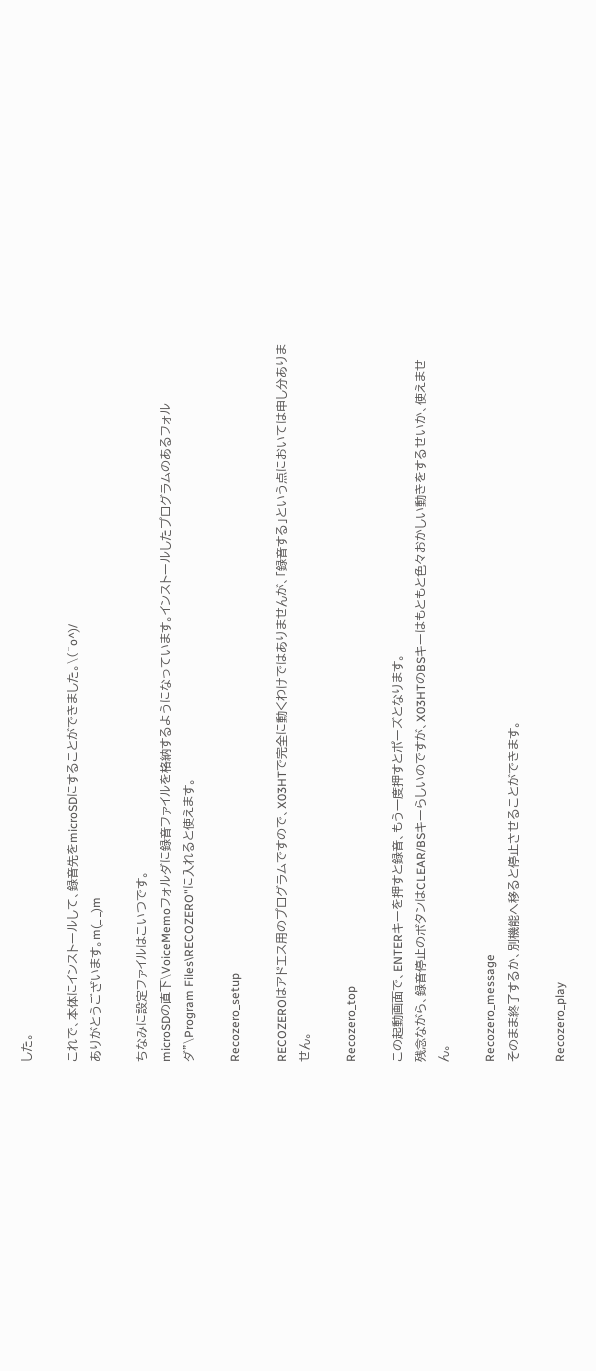した。

これで、本体にインストールして、録音先をmicroSDにすることができました。\(^o^)/
ありがとうございます。m(_ _)m

ちなみに設定ファイルはこいつです。
microSDの直下\VoiceMemoフォルダに録音ファイルを格納するようになっています。インストールしたプログラムのあるフォルダ"\Program Files\RECOZERO"に入れると使えます。

Recozero_setup

RECOZEROはアドエス用のプログラムですので、X03HTで完全に動くわけではありませんが、「録音する」という点においては申し分ありません。

Recozero_top

この起動画面で、ENTERキーを押すと録音、もう一度押すとポーズとなります。
残念ながら、録音停止のボタンはCLEAR/BSキーらしいのですが、X03HTのBSキーはもともと色々おかしい動きをするせいか、使えません。

Recozero_message
そのまま終了するか、別機能へ移ると停止させることができます。

Recozero_play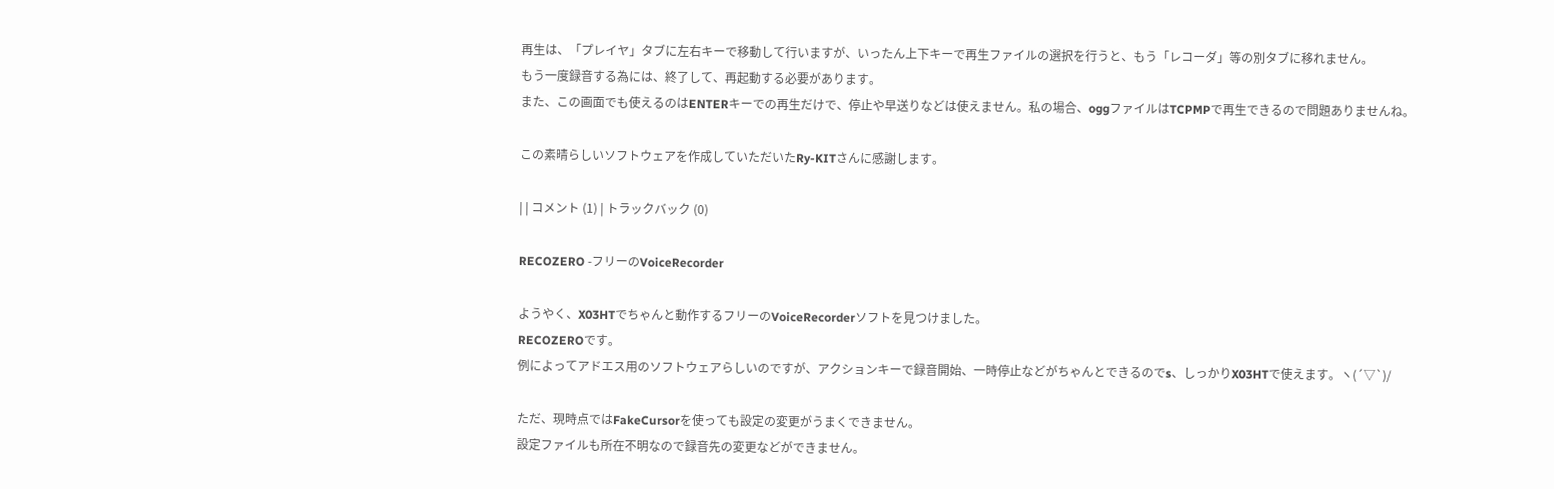再生は、「プレイヤ」タブに左右キーで移動して行いますが、いったん上下キーで再生ファイルの選択を行うと、もう「レコーダ」等の別タブに移れません。
もう一度録音する為には、終了して、再起動する必要があります。
また、この画面でも使えるのはENTERキーでの再生だけで、停止や早送りなどは使えません。私の場合、oggファイルはTCPMPで再生できるので問題ありませんね。

この素晴らしいソフトウェアを作成していただいたRy-KITさんに感謝します。

| | コメント (1) | トラックバック (0)

RECOZERO -フリーのVoiceRecorder

ようやく、X03HTでちゃんと動作するフリーのVoiceRecorderソフトを見つけました。
RECOZEROです。
例によってアドエス用のソフトウェアらしいのですが、アクションキーで録音開始、一時停止などがちゃんとできるのでs、しっかりX03HTで使えます。ヽ(´▽`)/

ただ、現時点ではFakeCursorを使っても設定の変更がうまくできません。
設定ファイルも所在不明なので録音先の変更などができません。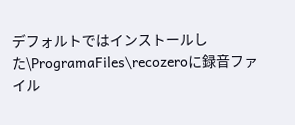デフォルトではインストールした\ProgramaFiles\recozeroに録音ファイル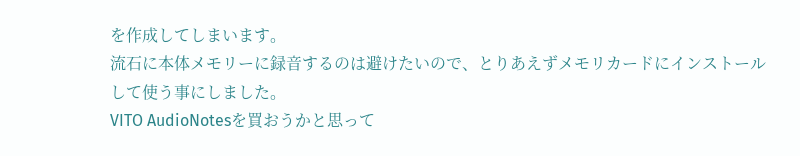を作成してしまいます。
流石に本体メモリーに録音するのは避けたいので、とりあえずメモリカードにインストールして使う事にしました。
VITO AudioNotesを買おうかと思って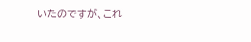いたのですが、これ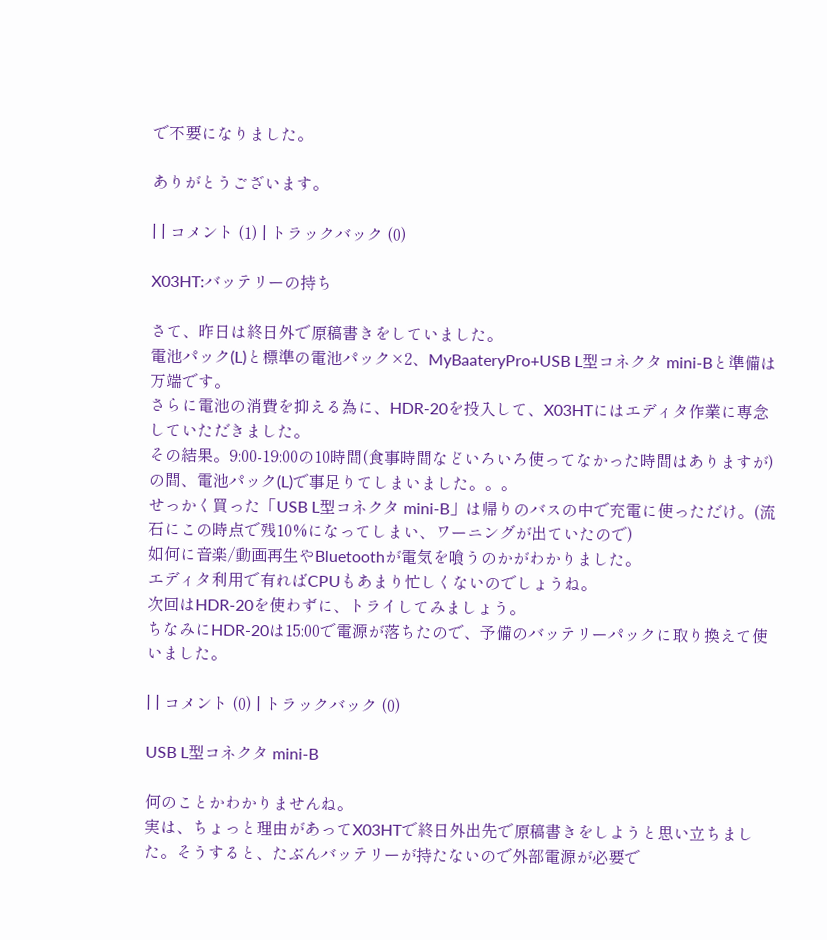で不要になりました。

ありがとうございます。

| | コメント (1) | トラックバック (0)

X03HT:バッテリーの持ち

さて、昨日は終日外で原稿書きをしていました。
電池パック(L)と標準の電池パック×2、MyBaateryPro+USB L型コネクタ mini-Bと準備は万端です。
さらに電池の消費を抑える為に、HDR-20を投入して、X03HTにはエディタ作業に専念していただきました。
その結果。9:00-19:00の10時間(食事時間などいろいろ使ってなかった時間はありますが)の間、電池パック(L)で事足りてしまいました。。。
せっかく買った「USB L型コネクタ mini-B」は帰りのバスの中で充電に使っただけ。(流石にこの時点で残10%になってしまい、ワーニングが出ていたので)
如何に音楽/動画再生やBluetoothが電気を喰うのかがわかりました。
エディタ利用で有ればCPUもあまり忙しくないのでしょうね。
次回はHDR-20を使わずに、トライしてみましょう。
ちなみにHDR-20は15:00で電源が落ちたので、予備のバッテリーパックに取り換えて使いました。

| | コメント (0) | トラックバック (0)

USB L型コネクタ mini-B

何のことかわかりませんね。
実は、ちょっと理由があってX03HTで終日外出先で原稿書きをしようと思い立ちました。そうすると、たぶんバッテリーが持たないので外部電源が必要で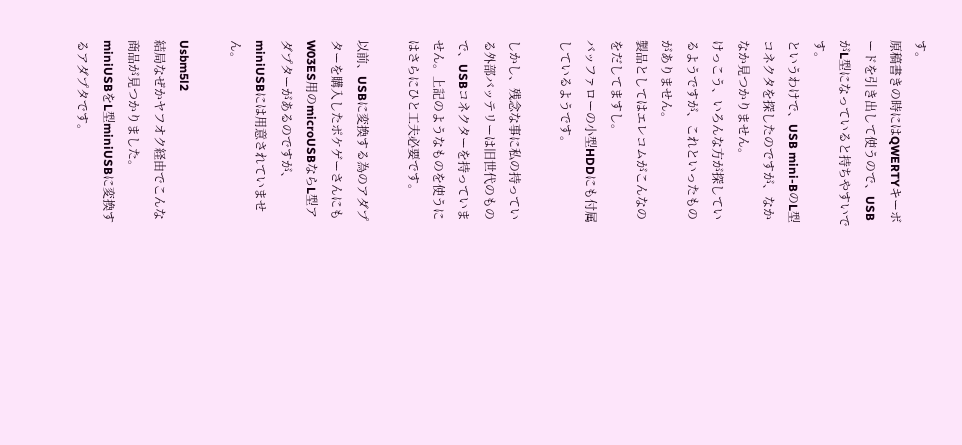す。
原稿書きの時にはQWERTYキーボードを引き出して使うので、USBがL型になっていると持ちやすいです。
というわけで、USB mini-BのL型コネクタを探したのですが、なかなか見つかりません。
けっこう、いろんな方が探しているようですが、これといったものがありません。
製品としてはエレコムがこんなのをだしてますし。
バッファローの小型HDDにも付属しているようです。

しかし、残念な事に私の持っている外部バッテリーは旧世代のもので、USBコネクターを持っていません。上記のようなものを使うにはさらにひと工夫必要です。

以前、USBに変換する為のアダプターを購入したポケゲーさんにもW03ES用のmicroUSBならL型アダプターがあるのですが、miniUSBには用意されていません。

Usbm5l2
結局なぜかヤフオク経由でこんな商品が見つかりました。
miniUSBをL型miniUSBに変換するアダプタです。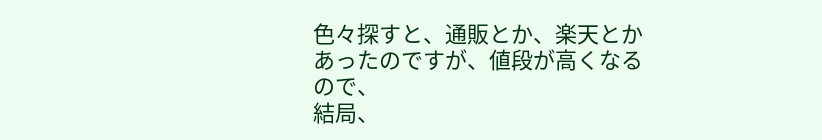色々探すと、通販とか、楽天とかあったのですが、値段が高くなるので、
結局、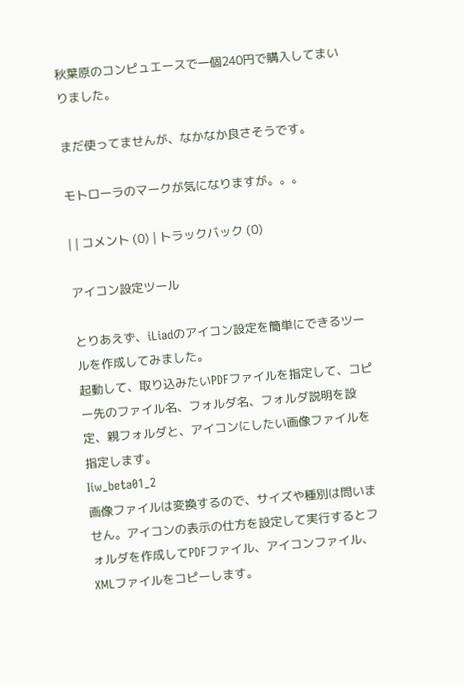秋葉原のコンピュエースで一個240円で購入してまいりました。

まだ使ってませんが、なかなか良さそうです。

モトローラのマークが気になりますが。。。

| | コメント (0) | トラックバック (0)

アイコン設定ツール

とりあえず、iLiadのアイコン設定を簡単にできるツールを作成してみました。
起動して、取り込みたいPDFファイルを指定して、コピー先のファイル名、フォルダ名、フォルダ説明を設定、親フォルダと、アイコンにしたい画像ファイルを指定します。
Iiw_beta01_2
画像ファイルは変換するので、サイズや種別は問いません。アイコンの表示の仕方を設定して実行するとフォルダを作成してPDFファイル、アイコンファイル、XMLファイルをコピーします。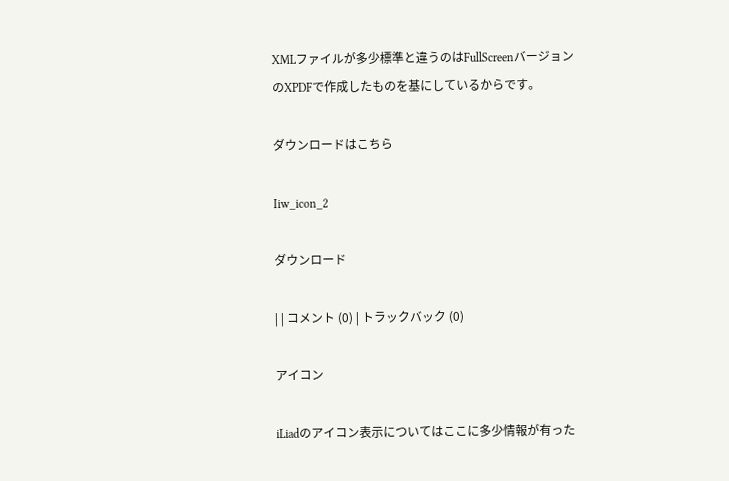XMLファイルが多少標準と違うのはFullScreenバージョンのXPDFで作成したものを基にしているからです。

ダウンロードはこちら

Iiw_icon_2

ダウンロード

| | コメント (0) | トラックバック (0)

アイコン

iLiadのアイコン表示についてはここに多少情報が有った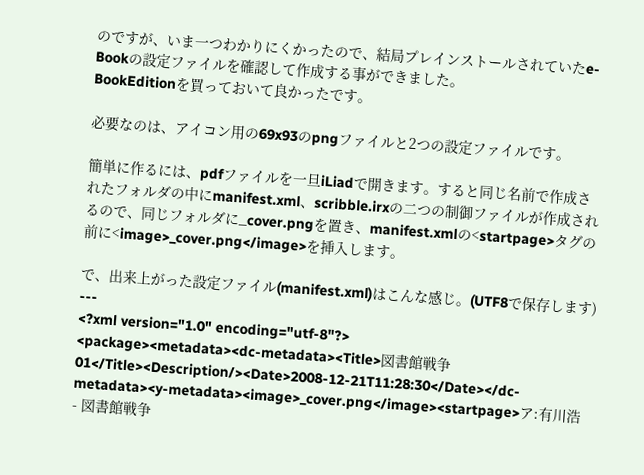のですが、いま一つわかりにくかったので、結局プレインストールされていたe-Bookの設定ファイルを確認して作成する事ができました。
BookEditionを買っておいて良かったです。

必要なのは、アイコン用の69x93のpngファイルと2つの設定ファイルです。

簡単に作るには、pdfファイルを一旦iLiadで開きます。すると同じ名前で作成されたフォルダの中にmanifest.xml、scribble.irxの二つの制御ファイルが作成されるので、同じフォルダに_cover.pngを置き、manifest.xmlの<startpage>タグの前に<image>_cover.png</image>を挿入します。

で、出来上がった設定ファイル(manifest.xml)はこんな感じ。(UTF8で保存します)
---
<?xml version="1.0" encoding="utf-8"?>
<package><metadata><dc-metadata><Title>図書館戦争01</Title><Description/><Date>2008-12-21T11:28:30</Date></dc-metadata><y-metadata><image>_cover.png</image><startpage>ア:有川浩 - 図書館戦争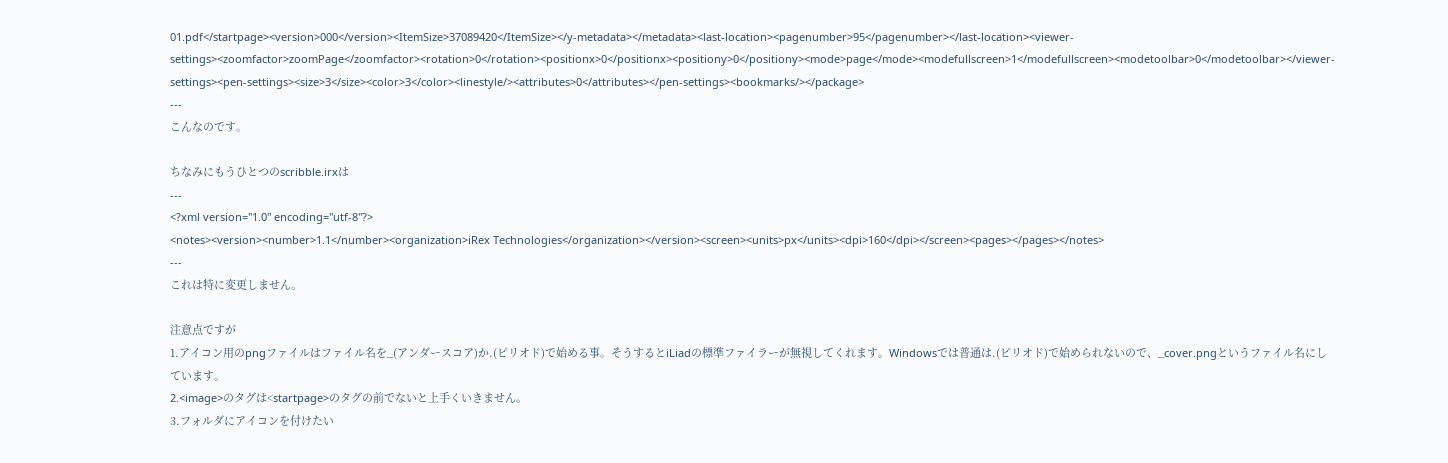01.pdf</startpage><version>000</version><ItemSize>37089420</ItemSize></y-metadata></metadata><last-location><pagenumber>95</pagenumber></last-location><viewer-settings><zoomfactor>zoomPage</zoomfactor><rotation>0</rotation><positionx>0</positionx><positiony>0</positiony><mode>page</mode><modefullscreen>1</modefullscreen><modetoolbar>0</modetoolbar></viewer-settings><pen-settings><size>3</size><color>3</color><linestyle/><attributes>0</attributes></pen-settings><bookmarks/></package>
---
こんなのです。

ちなみにもうひとつのscribble.irxは
---
<?xml version="1.0" encoding="utf-8"?>
<notes><version><number>1.1</number><organization>iRex Technologies</organization></version><screen><units>px</units><dpi>160</dpi></screen><pages></pages></notes>
---
これは特に変更しません。

注意点ですが
1.アイコン用のpngファイルはファイル名を_(アンダースコア)か.(ピリオド)で始める事。そうするとiLiadの標準ファイラーが無視してくれます。Windowsでは普通は.(ピリオド)で始められないので、_cover.pngというファイル名にしています。
2.<image>のタグは<startpage>のタグの前でないと上手くいきません。
3.フォルダにアイコンを付けたい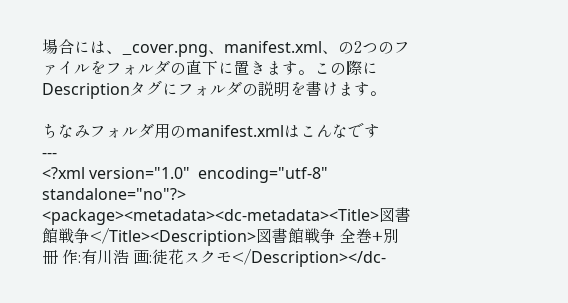場合には、_cover.png、manifest.xml、の2つのファイルをフォルダの直下に置きます。この際にDescriptionタグにフォルダの説明を書けます。

ちなみフォルダ用のmanifest.xmlはこんなです
---
<?xml version="1.0"  encoding="utf-8" standalone="no"?>
<package><metadata><dc-metadata><Title>図書館戦争</Title><Description>図書館戦争 全巻+別冊 作:有川浩 画:徒花スクモ</Description></dc-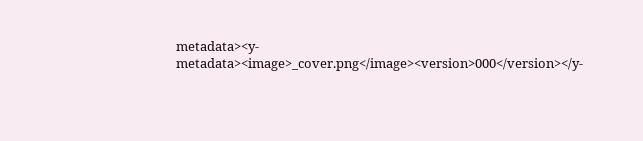metadata><y-metadata><image>_cover.png</image><version>000</version></y-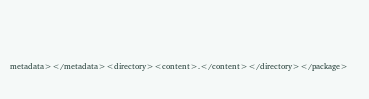metadata></metadata><directory><content>.</content></directory></package>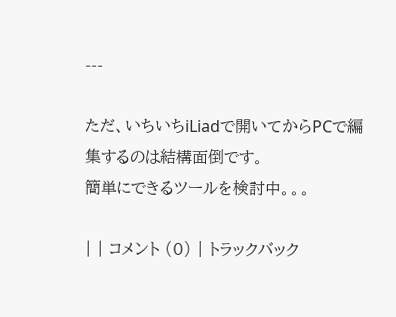---

ただ、いちいちiLiadで開いてからPCで編集するのは結構面倒です。
簡単にできるツールを検討中。。。

| | コメント (0) | トラックバック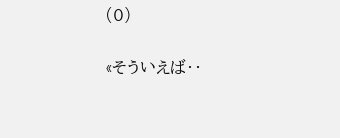(0)

«そういえば‥